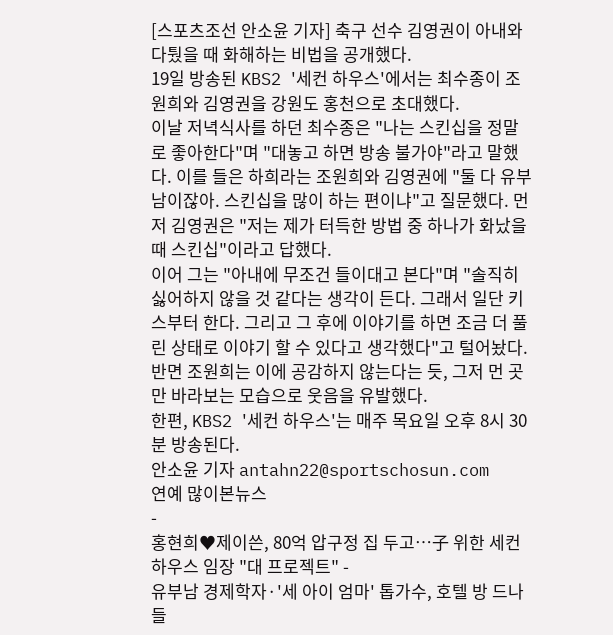[스포츠조선 안소윤 기자] 축구 선수 김영권이 아내와 다퉜을 때 화해하는 비법을 공개했다.
19일 방송된 KBS2 '세컨 하우스'에서는 최수종이 조원희와 김영권을 강원도 홍천으로 초대했다.
이날 저녁식사를 하던 최수종은 "나는 스킨십을 정말로 좋아한다"며 "대놓고 하면 방송 불가야"라고 말했다. 이를 들은 하희라는 조원희와 김영권에 "둘 다 유부남이잖아. 스킨십을 많이 하는 편이냐"고 질문했다. 먼저 김영권은 "저는 제가 터득한 방법 중 하나가 화났을 때 스킨십"이라고 답했다.
이어 그는 "아내에 무조건 들이대고 본다"며 "솔직히 싫어하지 않을 것 같다는 생각이 든다. 그래서 일단 키스부터 한다. 그리고 그 후에 이야기를 하면 조금 더 풀린 상태로 이야기 할 수 있다고 생각했다"고 털어놨다. 반면 조원희는 이에 공감하지 않는다는 듯, 그저 먼 곳만 바라보는 모습으로 웃음을 유발했다.
한편, KBS2 '세컨 하우스'는 매주 목요일 오후 8시 30분 방송된다.
안소윤 기자 antahn22@sportschosun.com
연예 많이본뉴스
-
홍현희♥제이쓴, 80억 압구정 집 두고…子 위한 세컨하우스 임장 "대 프로젝트" -
유부남 경제학자·'세 아이 엄마' 톱가수, 호텔 방 드나들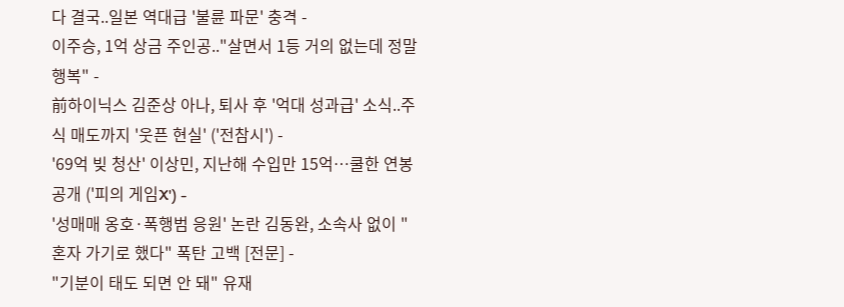다 결국..일본 역대급 '불륜 파문' 충격 -
이주승, 1억 상금 주인공.."살면서 1등 거의 없는데 정말 행복" -
前하이닉스 김준상 아나, 퇴사 후 '억대 성과급' 소식..주식 매도까지 '웃픈 현실' ('전참시') -
'69억 빚 청산' 이상민, 지난해 수입만 15억…쿨한 연봉 공개 ('피의 게임X') -
'성매매 옹호·폭행범 응원' 논란 김동완, 소속사 없이 "혼자 가기로 했다" 폭탄 고백 [전문] -
"기분이 태도 되면 안 돼" 유재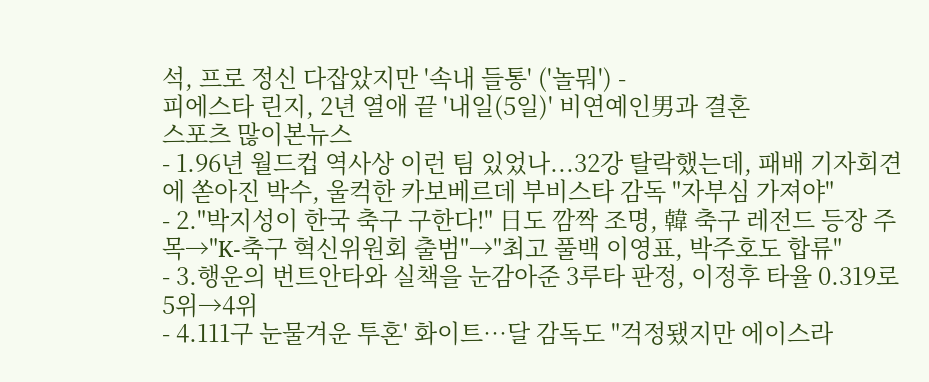석, 프로 정신 다잡았지만 '속내 들통' ('놀뭐') -
피에스타 린지, 2년 열애 끝 '내일(5일)' 비연예인男과 결혼
스포츠 많이본뉴스
- 1.96년 월드컵 역사상 이런 팀 있었나...32강 탈락했는데, 패배 기자회견에 쏟아진 박수, 울컥한 카보베르데 부비스타 감독 "자부심 가져야"
- 2."박지성이 한국 축구 구한다!" 日도 깜짝 조명, 韓 축구 레전드 등장 주목→"K-축구 혁신위원회 출범"→"최고 풀백 이영표, 박주호도 합류"
- 3.행운의 번트안타와 실책을 눈감아준 3루타 판정, 이정후 타율 0.319로 5위→4위
- 4.111구 눈물겨운 투혼' 화이트…달 감독도 "걱정됐지만 에이스라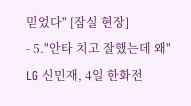믿었다" [잠실 현장]
- 5."안타 치고 잘했는데 왜" LG 신민재, 4일 한화전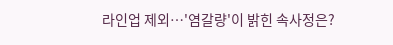라인업 제외…'염갈량'이 밝힌 속사정은?